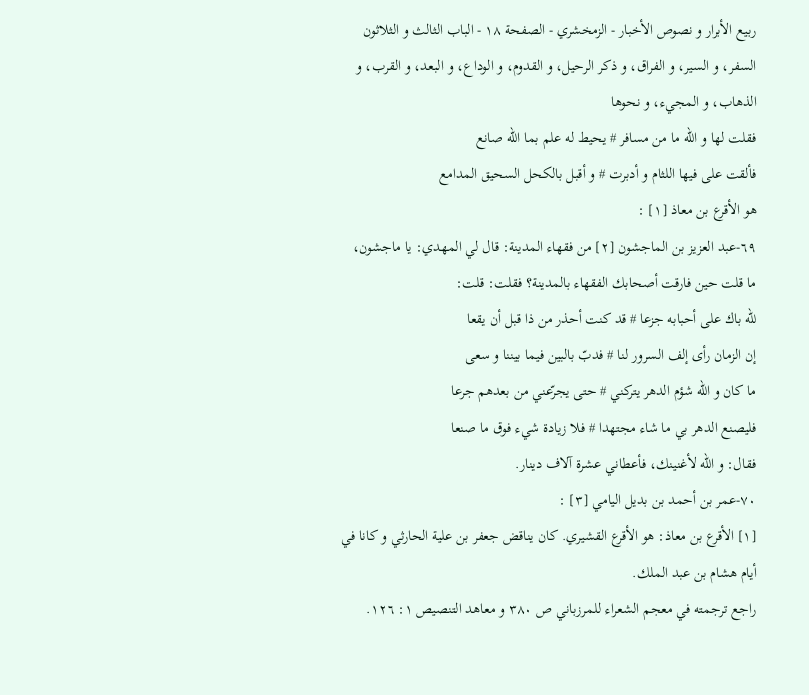ربيع الأبرار و نصوص الأخبار - الزمخشري - الصفحة ١٨ - الباب الثالث و الثلاثون السفر، و السير، و الفراق، و ذكر الرحيل، و القدوم، و الوداع، و البعد، و القرب، و الذهاب، و المجيء، و نحوها
فقلت لها و اللّه ما من مسافر # يحيط له علم بما اللّه صانع
فألقت على فيها اللثام و أدبرت # و أقبل بالكحل السحيق المدامع
هو الأقرع بن معاذ [١] :
٦٩-عبد العزيز بن الماجشون [٢] من فقهاء المدينة: قال لي المهدي: يا ماجشون، ما قلت حين فارقت أصحابك الفقهاء بالمدينة؟ فقلت: قلت:
للّه باك على أحبابه جزعا # قد كنت أحذر من ذا قبل أن يقعا
إن الزمان رأى إلف السرور لنا # فدبّ بالبين فيما بيننا و سعى
ما كان و اللّه شؤم الدهر يتركني # حتى يجرّعني من بعدهم جرعا
فليصنع الدهر بي ما شاء مجتهدا # فلا زيادة شيء فوق ما صنعا
فقال: و اللّه لأغنينك، فأعطاني عشرة آلاف دينار.
٧٠-عمر بن أحمد بن بديل اليامي [٣] :
[١] الأقرع بن معاذ: هو الأقرع القشيري. كان يناقض جعفر بن علية الحارثي و كانا في أيام هشام بن عبد الملك.
راجع ترجمته في معجم الشعراء للمرزباني ص ٣٨٠ و معاهد التنصيص ١: ١٢٦.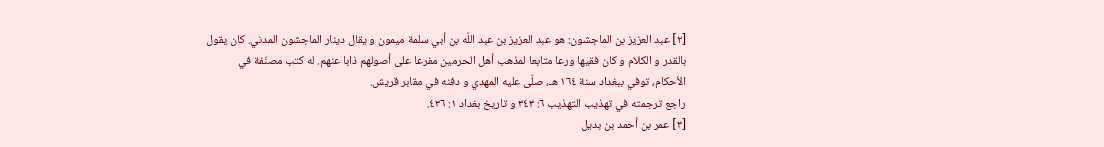[٢] عبد العزيز بن الماجشون: هو عبد العزيز بن عبد اللّه بن أبي سلمة ميمون و يقال دينار الماجشون المدني. كان يقول بالقدر و الكلام و كان فقيها ورعا متابعا لمذهب أهل الحرمين مفرعا على أصولهم ذابا عنهم. له كتب مصنّفة في الأحكام، توفي ببغداد سنة ١٦٤ هـ، صلّى عليه المهدي و دفنه في مقابر قريش.
راجع ترجمته في تهذيب التهذيب ٦: ٣٤٣ و تاريخ بغداد ١: ٤٣٦.
[٣] عمر بن أحمد بن بديل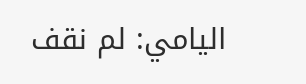اليامي: لم نقف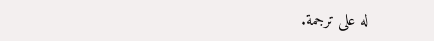له على ترجمة.